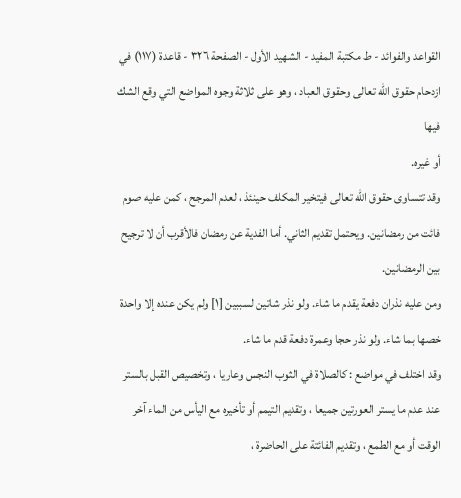القواعد والفوائد - ط مکتبة المفید - الشهيد الأول - الصفحة ٣٢٦ - قاعدة (١١٧) في ازدحام حقوق الله تعالى وحقوق العباد ، وهو على ثلاثة وجوه المواضع التي وقع الشك فيها
أو غيره.
وقد تتساوى حقوق الله تعالى فيتخير المكلف حينئذ ، لعدم المرجح ، كمن عليه صوم فائت من رمضانين. ويحتمل تقديم الثاني. أما الفدية عن رمضان فالأقرب أن لا ترجيح بين الرمضانين.
ومن عليه نذران دفعة يقدم ما شاء. ولو نذر شاتين لسببين [١] ولم يكن عنده إلا واحدة خصها بما شاء. ولو نذر حجا وعمرة دفعة قدم ما شاء.
وقد اختلف في مواضع : كالصلاة في الثوب النجس وعاريا ، وتخصيص القبل بالستر عند عدم ما يستر العورتين جميعا ، وتقديم التيمم أو تأخيره مع اليأس من الماء آخر الوقت أو مع الطمع ، وتقديم الفائتة على الحاضرة ،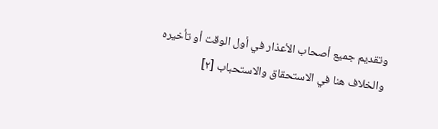وتقديم جميع أصحاب الأعذار في أول الوقت أو تأخيره والخلاف هنا في الاستحقاق والاستحباب [٢]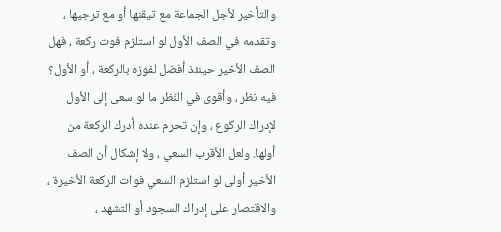والتأخير لأجل الجماعة مع تيقنها أو مع ترجيها ، وتقدمه في الصف الأول لو استلزم فوت ركعة ، فهل الصف الأخير حينئذ أفضل لفوزه بالركعة ، أو الأول؟ فيه نظر ، وأقوى في النّظر ما لو سعى إلى الأول لإدراك الركوع ، وإن تحرم عنده أدرك الركعة من أولها. ولعل الأقرب السعي ، ولا إشكال أن الصف الأخير أولى لو استلزم السعي فوات الركعة الأخيرة ، والاقتصار على إدراك السجود أو التشهد ،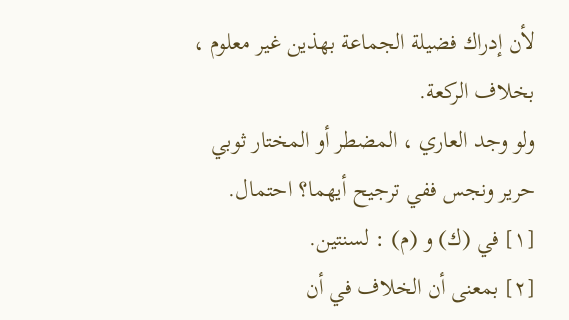لأن إدراك فضيلة الجماعة بهذين غير معلوم ، بخلاف الركعة.
ولو وجد العاري ، المضطر أو المختار ثوبي حرير ونجس ففي ترجيح أيهما؟ احتمال.
[١] في (ك) و (م) : لسنتين.
[٢] بمعنى أن الخلاف في أن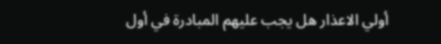أولي الاعذار هل يجب عليهم المبادرة في أول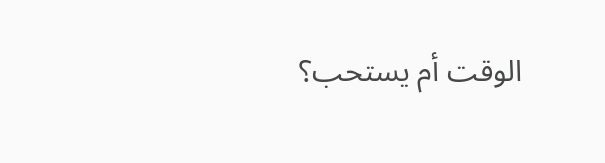الوقت أم يستحب؟